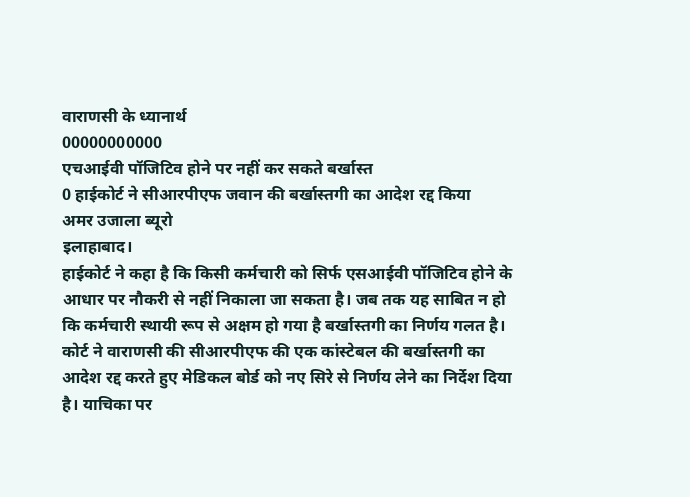वाराणसी के ध्यानार्थ
00000000000
एचआईवी पॉजिटिव होने पर नहीं कर सकते बर्खास्त
0 हाईकोर्ट ने सीआरपीएफ जवान की बर्खास्तगी का आदेश रद्द किया
अमर उजाला ब्यूरो
इलाहाबाद।
हाईकोर्ट ने कहा है कि किसी कर्मचारी को सिर्फ एसआईवी पॉजिटिव होने के आधार पर नौकरी से नहीं निकाला जा सकता है। जब तक यह साबित न हो कि कर्मचारी स्थायी रूप से अक्षम हो गया है बर्खास्तगी का निर्णय गलत है। कोर्ट ने वाराणसी की सीआरपीएफ की एक कांस्टेबल की बर्खास्तगी का आदेश रद्द करते हुए मेडिकल बोर्ड को नए सिरे से निर्णय लेने का निर्देश दिया है। याचिका पर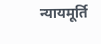न्यायमूर्ति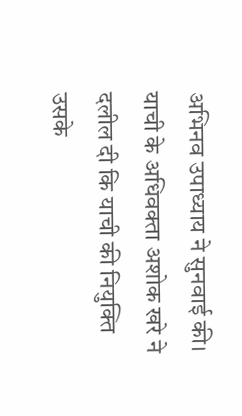अभिनव उपाध्याय ने सुनवाई की।
याची के अधिवक्ता अशोक खरे ने दलील दी कि याची की नियुक्ति उसके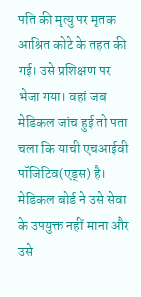पति की मृत्यु पर मृतक आश्रित कोटे के तहत की गई। उसे प्रशिक्षण पर भेजा गया। वहां जब मेडिकल जांच हुई तो पता चला कि याची एचआईवी पॉजिटिव(एड्स) है। मेडिकल बोर्ड ने उसे सेवा के उपयुक्त नहीं माना और उसे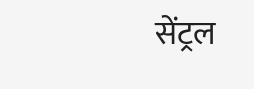सेंट्रल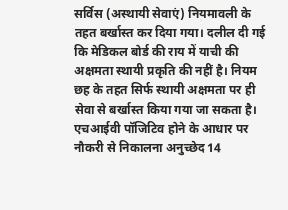सर्विस (अस्थायी सेवाएं) नियमावली के तहत बर्खास्त कर दिया गया। दलील दी गई कि मेडिकल बोर्ड की राय में याची की अक्षमता स्थायी प्रकृति की नहीं है। नियम छह के तहत सिर्फ स्थायी अक्षमता पर ही सेवा से बर्खास्त किया गया जा सकता है। एचआईवी पॉजिटिव होने के आधार पर नौकरी से निकालना अनुच्छेद 14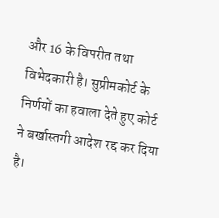और 16 के विपरीत तथा विभेदकारी है। सुप्रीमकोर्ट के निर्णयों का हवाला देते हुए कोर्ट ने बर्खास्तगी आदेश रद्द कर दिया है।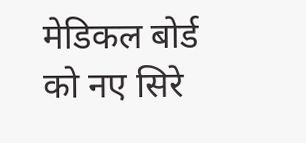मेडिकल बोर्ड को नए सिरे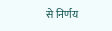से निर्णय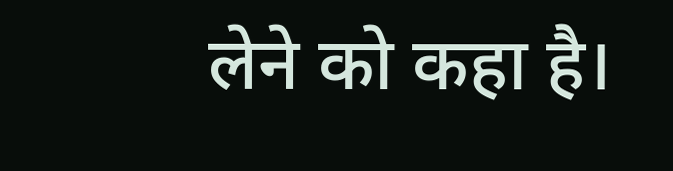लेने को कहा है।